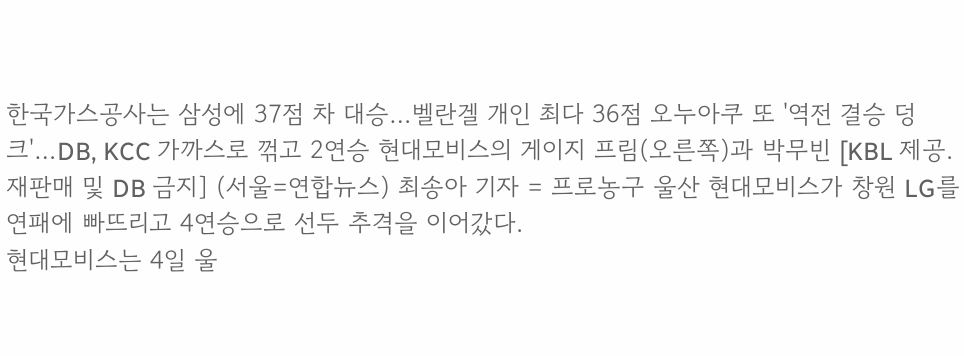한국가스공사는 삼성에 37점 차 대승…벨란겔 개인 최다 36점 오누아쿠 또 '역전 결승 덩크'…DB, KCC 가까스로 꺾고 2연승 현대모비스의 게이지 프림(오른쪽)과 박무빈 [KBL 제공. 재판매 및 DB 금지] (서울=연합뉴스) 최송아 기자 = 프로농구 울산 현대모비스가 창원 LG를 연패에 빠뜨리고 4연승으로 선두 추격을 이어갔다.
현대모비스는 4일 울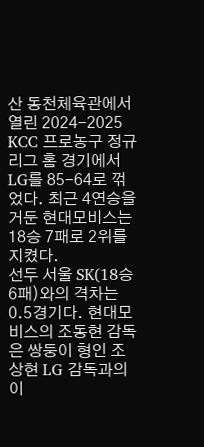산 동천체육관에서 열린 2024-2025 KCC 프로농구 정규리그 홈 경기에서 LG를 85-64로 꺾었다. 최근 4연승을 거둔 현대모비스는 18승 7패로 2위를 지켰다.
선두 서울 SK(18승 6패)와의 격차는 0.5경기다. 현대모비스의 조동현 감독은 쌍둥이 형인 조상현 LG 감독과의 이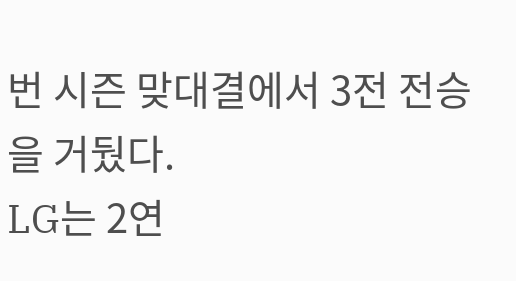번 시즌 맞대결에서 3전 전승을 거뒀다.
LG는 2연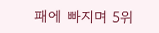패에 빠지며 5위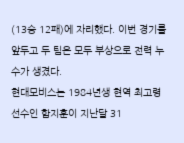(13승 12패)에 자리했다. 이번 경기를 앞두고 두 팀은 모두 부상으로 전력 누수가 생겼다.
현대모비스는 1984년생 현역 최고령 선수인 함지훈이 지난달 31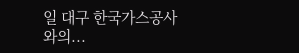일 대구 한국가스공사와의...